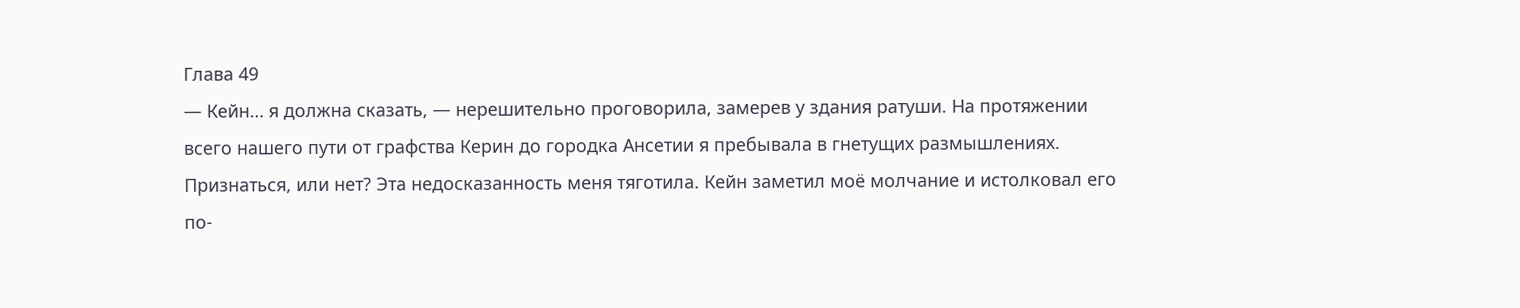Глава 49
— Кейн… я должна сказать, — нерешительно проговорила, замерев у здания ратуши. На протяжении всего нашего пути от графства Керин до городка Ансетии я пребывала в гнетущих размышлениях. Признаться, или нет? Эта недосказанность меня тяготила. Кейн заметил моё молчание и истолковал его по-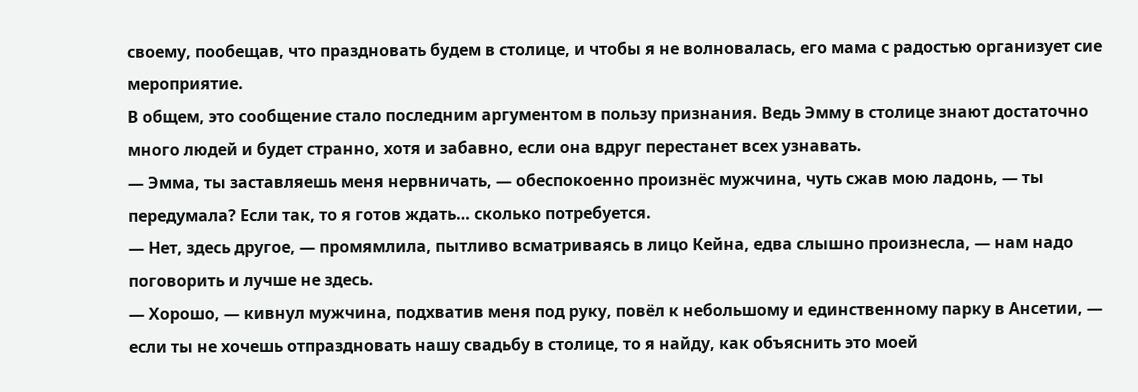своему, пообещав, что праздновать будем в столице, и чтобы я не волновалась, его мама с радостью организует сие мероприятие.
В общем, это сообщение стало последним аргументом в пользу признания. Ведь Эмму в столице знают достаточно много людей и будет странно, хотя и забавно, если она вдруг перестанет всех узнавать.
— Эмма, ты заставляешь меня нервничать, — обеспокоенно произнёс мужчина, чуть сжав мою ладонь, — ты передумала? Если так, то я готов ждать… сколько потребуется.
— Нет, здесь другое, — промямлила, пытливо всматриваясь в лицо Кейна, едва слышно произнесла, — нам надо поговорить и лучше не здесь.
— Хорошо, — кивнул мужчина, подхватив меня под руку, повёл к небольшому и единственному парку в Ансетии, — если ты не хочешь отпраздновать нашу свадьбу в столице, то я найду, как объяснить это моей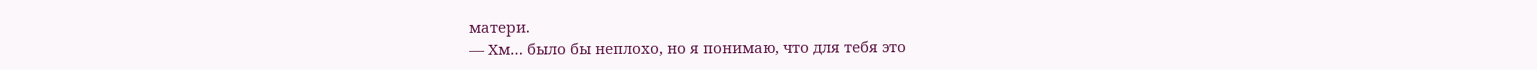матери.
— Хм… было бы неплохо, но я понимаю, что для тебя это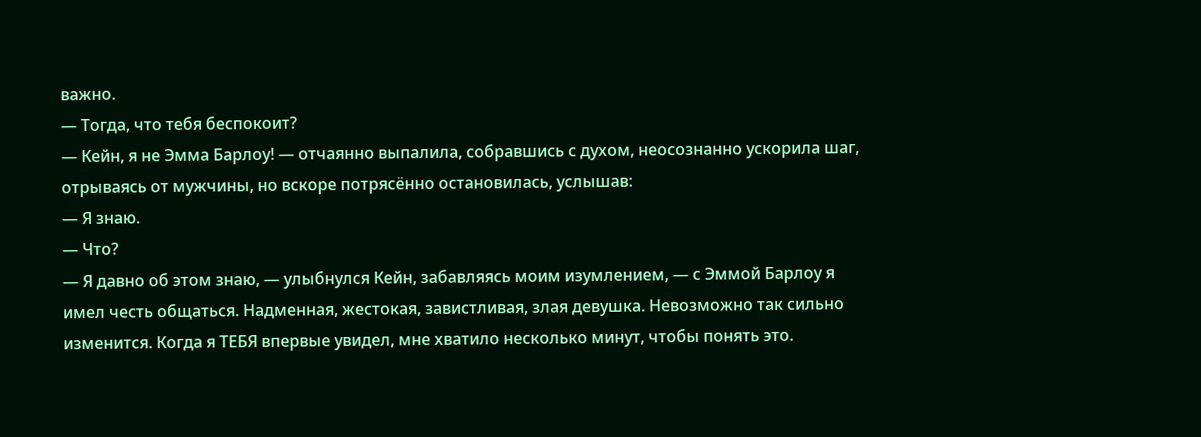важно.
— Тогда, что тебя беспокоит?
— Кейн, я не Эмма Барлоу! — отчаянно выпалила, собравшись с духом, неосознанно ускорила шаг, отрываясь от мужчины, но вскоре потрясённо остановилась, услышав:
— Я знаю.
— Что?
— Я давно об этом знаю, — улыбнулся Кейн, забавляясь моим изумлением, — с Эммой Барлоу я имел честь общаться. Надменная, жестокая, завистливая, злая девушка. Невозможно так сильно изменится. Когда я ТЕБЯ впервые увидел, мне хватило несколько минут, чтобы понять это.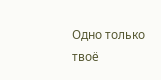Одно только твоё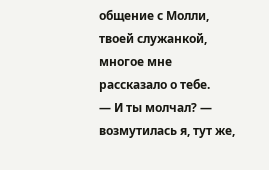общение с Молли, твоей служанкой, многое мне рассказало о тебе.
— И ты молчал? — возмутилась я, тут же,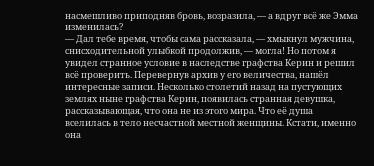насмешливо приподняв бровь, возразила, — а вдруг всё же Эмма изменилась?
— Дал тебе время, чтобы сама рассказала, — хмыкнул мужчина, снисходительной улыбкой продолжив, — могла! Но потом я увидел странное условие в наследстве графства Керин и решил всё проверить. Перевернув архив у его величества, нашёл интересные записи. Несколько столетий назад на пустующих землях ныне графства Керин, появилась странная девушка, рассказывающая, что она не из этого мира. Что её душа вселилась в тело несчастной местной женщины. Кстати, именно она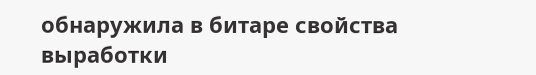обнаружила в битаре свойства выработки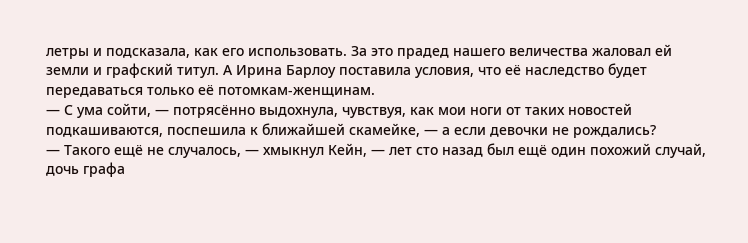летры и подсказала, как его использовать. За это прадед нашего величества жаловал ей земли и графский титул. А Ирина Барлоу поставила условия, что её наследство будет передаваться только её потомкам-женщинам.
— С ума сойти, — потрясённо выдохнула, чувствуя, как мои ноги от таких новостей подкашиваются, поспешила к ближайшей скамейке, — а если девочки не рождались?
— Такого ещё не случалось, — хмыкнул Кейн, — лет сто назад был ещё один похожий случай, дочь графа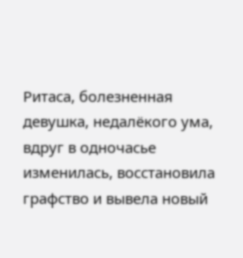Ритаса, болезненная девушка, недалёкого ума, вдруг в одночасье изменилась, восстановила графство и вывела новый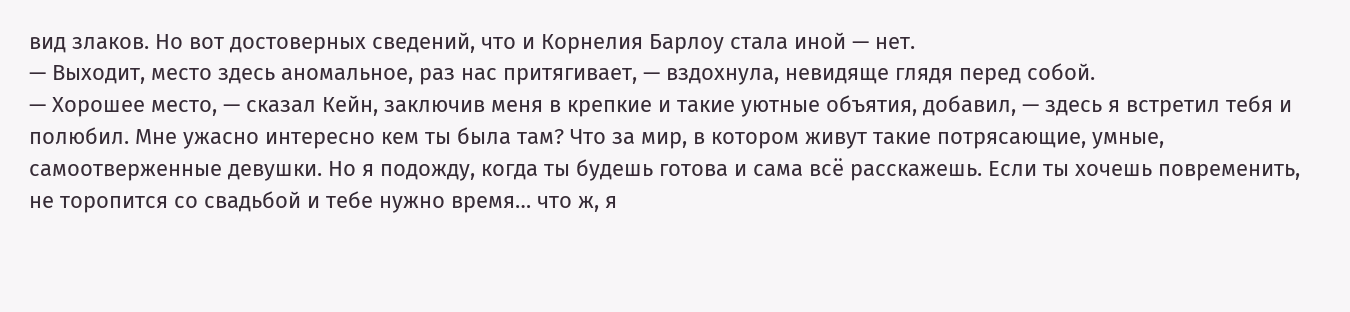вид злаков. Но вот достоверных сведений, что и Корнелия Барлоу стала иной — нет.
— Выходит, место здесь аномальное, раз нас притягивает, — вздохнула, невидяще глядя перед собой.
— Хорошее место, — сказал Кейн, заключив меня в крепкие и такие уютные объятия, добавил, — здесь я встретил тебя и полюбил. Мне ужасно интересно кем ты была там? Что за мир, в котором живут такие потрясающие, умные, самоотверженные девушки. Но я подожду, когда ты будешь готова и сама всё расскажешь. Если ты хочешь повременить, не торопится со свадьбой и тебе нужно время… что ж, я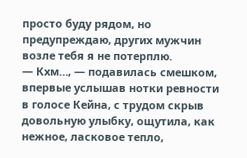просто буду рядом, но предупреждаю, других мужчин возле тебя я не потерплю.
— Кхм…, — подавилась смешком, впервые услышав нотки ревности в голосе Кейна, с трудом скрыв довольную улыбку, ощутила, как нежное, ласковое тепло,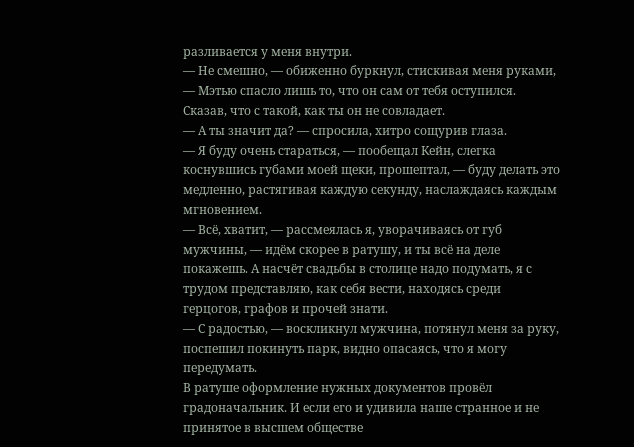разливается у меня внутри.
— Не смешно, — обиженно буркнул, стискивая меня руками, — Мэтью спасло лишь то, что он сам от тебя оступился. Сказав, что с такой, как ты он не совладает.
— А ты значит да? — спросила, хитро сощурив глаза.
— Я буду очень стараться, — пообещал Кейн, слегка коснувшись губами моей щеки, прошептал, — буду делать это медленно, растягивая каждую секунду, наслаждаясь каждым мгновением.
— Всё, хватит, — рассмеялась я, уворачиваясь от губ мужчины, — идём скорее в ратушу, и ты всё на деле покажешь. А насчёт свадьбы в столице надо подумать, я с трудом представляю, как себя вести, находясь среди герцогов, графов и прочей знати.
— С радостью, — воскликнул мужчина, потянул меня за руку, поспешил покинуть парк, видно опасаясь, что я могу передумать.
В ратуше оформление нужных документов провёл градоначальник. И если его и удивила наше странное и не принятое в высшем обществе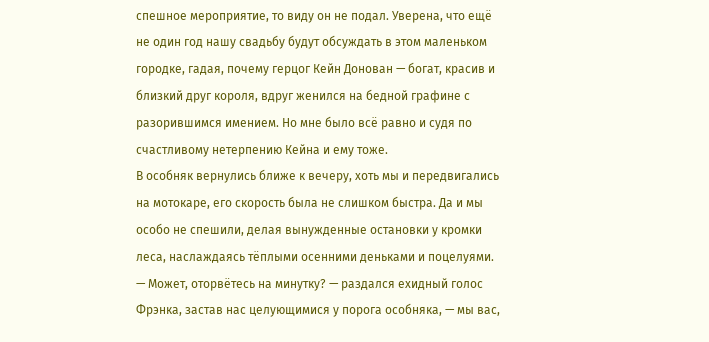спешное мероприятие, то виду он не подал. Уверена, что ещё не один год нашу свадьбу будут обсуждать в этом маленьком городке, гадая, почему герцог Кейн Донован — богат, красив и близкий друг короля, вдруг женился на бедной графине с разорившимся имением. Но мне было всё равно и судя по счастливому нетерпению Кейна и ему тоже.
В особняк вернулись ближе к вечеру, хоть мы и передвигались на мотокаре, его скорость была не слишком быстра. Да и мы особо не спешили, делая вынужденные остановки у кромки леса, наслаждаясь тёплыми осенними деньками и поцелуями.
— Может, оторвётесь на минутку? — раздался ехидный голос Фрэнка, застав нас целующимися у порога особняка, — мы вас,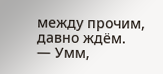между прочим, давно ждём.
— Умм,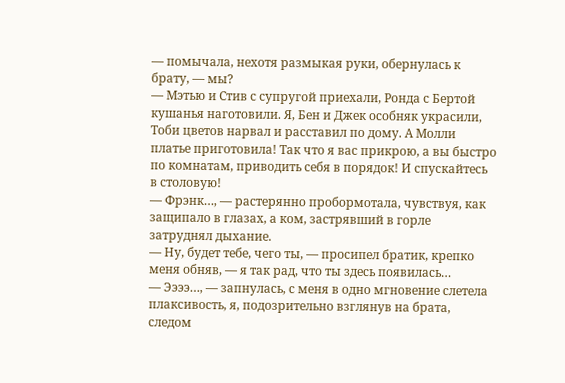— помычала, нехотя размыкая руки, обернулась к брату, — мы?
— Мэтью и Стив с супругой приехали, Ронда с Бертой кушанья наготовили. Я, Бен и Джек особняк украсили, Тоби цветов нарвал и расставил по дому. А Молли платье приготовила! Так что я вас прикрою, а вы быстро по комнатам, приводить себя в порядок! И спускайтесь в столовую!
— Фрэнк…, — растерянно пробормотала, чувствуя, как защипало в глазах, а ком, застрявший в горле затруднял дыхание.
— Ну, будет тебе, чего ты, — просипел братик, крепко меня обняв, — я так рад, что ты здесь появилась…
— Ээээ…, — запнулась, с меня в одно мгновение слетела плаксивость, я, подозрительно взглянув на брата, следом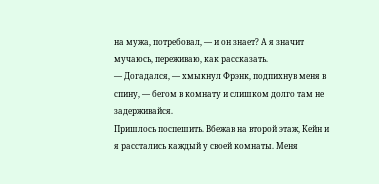на мужа, потребовал, — и он знает? А я значит мучаюсь, переживаю, как рассказать.
— Догадался, — хмыкнул Фрэнк, подпихнув меня в спину, — бегом в комнату и слишком долго там не задерживайся.
Пришлось поспешить. Вбежав на второй этаж, Кейн и я расстались каждый у своей комнаты. Меня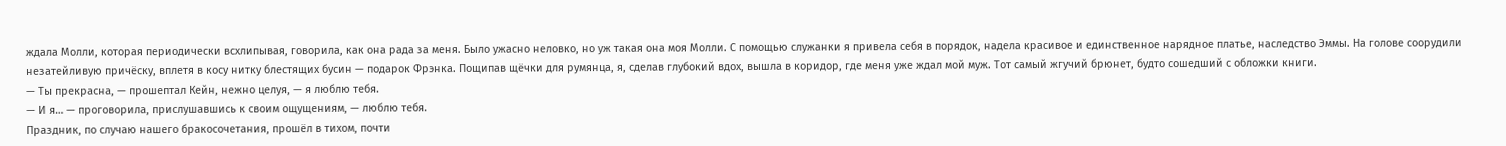ждала Молли, которая периодически всхлипывая, говорила, как она рада за меня. Было ужасно неловко, но уж такая она моя Молли. С помощью служанки я привела себя в порядок, надела красивое и единственное нарядное платье, наследство Эммы. На голове соорудили незатейливую причёску, вплетя в косу нитку блестящих бусин — подарок Фрэнка. Пощипав щёчки для румянца, я, сделав глубокий вдох, вышла в коридор, где меня уже ждал мой муж. Тот самый жгучий брюнет, будто сошедший с обложки книги.
— Ты прекрасна, — прошептал Кейн, нежно целуя, — я люблю тебя.
— И я… — проговорила, прислушавшись к своим ощущениям, — люблю тебя.
Праздник, по случаю нашего бракосочетания, прошёл в тихом, почти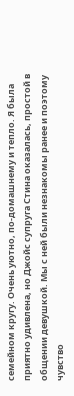семейном кругу. Очень уютно, по-домашнему и тепло. Я была приятно удивлена, но Джойс супруга Стина оказалась, простой в общении девушкой. Мы с ней были незнакомы ранее и поэтому чувство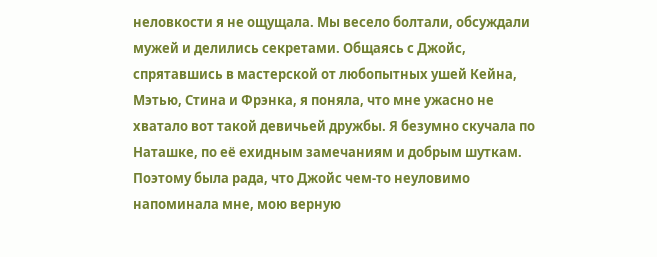неловкости я не ощущала. Мы весело болтали, обсуждали мужей и делились секретами. Общаясь с Джойс, спрятавшись в мастерской от любопытных ушей Кейна, Мэтью, Стина и Фрэнка, я поняла, что мне ужасно не хватало вот такой девичьей дружбы. Я безумно скучала по Наташке, по её ехидным замечаниям и добрым шуткам. Поэтому была рада, что Джойс чем-то неуловимо напоминала мне, мою верную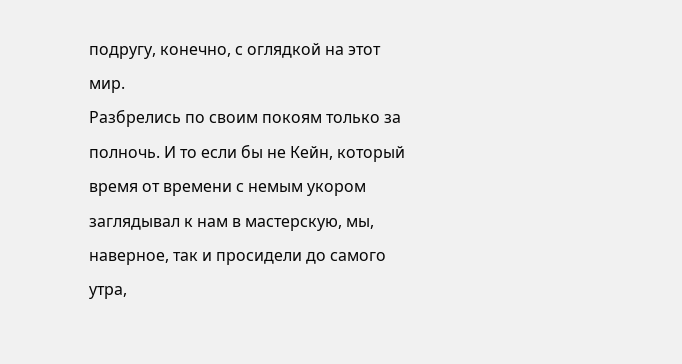подругу, конечно, с оглядкой на этот мир.
Разбрелись по своим покоям только за полночь. И то если бы не Кейн, который время от времени с немым укором заглядывал к нам в мастерскую, мы, наверное, так и просидели до самого утра,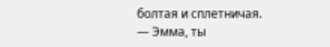болтая и сплетничая.
— Эмма, ты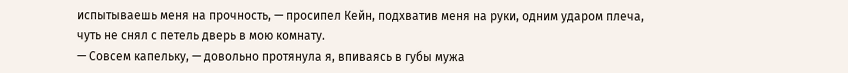испытываешь меня на прочность, — просипел Кейн, подхватив меня на руки, одним ударом плеча, чуть не снял с петель дверь в мою комнату.
— Совсем капельку, — довольно протянула я, впиваясь в губы мужа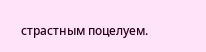страстным поцелуем.